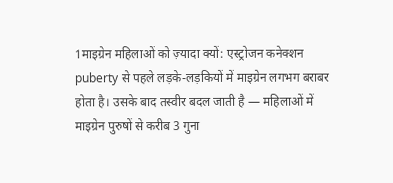1माइग्रेन महिलाओं को ज़्यादा क्यों: एस्ट्रोजन कनेक्शन
puberty से पहले लड़के-लड़कियों में माइग्रेन लगभग बराबर होता है। उसके बाद तस्वीर बदल जाती है — महिलाओं में माइग्रेन पुरुषों से करीब 3 गुना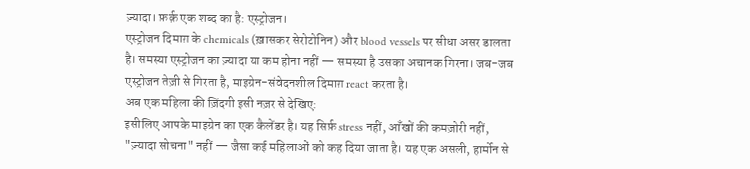ज़्यादा। फ़र्क़ एक शब्द का है: एस्ट्रोजन।
एस्ट्रोजन दिमाग़ के chemicals (ख़ासकर सेरोटोनिन) और blood vessels पर सीधा असर डालता है। समस्या एस्ट्रोजन का ज़्यादा या कम होना नहीं — समस्या है उसका अचानक गिरना। जब-जब एस्ट्रोजन तेज़ी से गिरता है, माइग्रेन-संवेदनशील दिमाग़ react करता है।
अब एक महिला की ज़िंदगी इसी नज़र से देखिए:
इसीलिए आपके माइग्रेन का एक कैलेंडर है। यह सिर्फ़ stress नहीं, आँखों की कमज़ोरी नहीं, "ज़्यादा सोचना" नहीं — जैसा कई महिलाओं को कह दिया जाता है। यह एक असली, हार्मोन से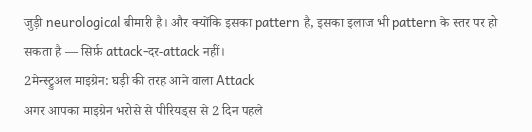जुड़ी neurological बीमारी है। और क्योंकि इसका pattern है, इसका इलाज भी pattern के स्तर पर हो सकता है — सिर्फ़ attack-दर-attack नहीं।
2मेन्स्ट्रुअल माइग्रेन: घड़ी की तरह आने वाला Attack
अगर आपका माइग्रेन भरोसे से पीरियड्स से 2 दिन पहले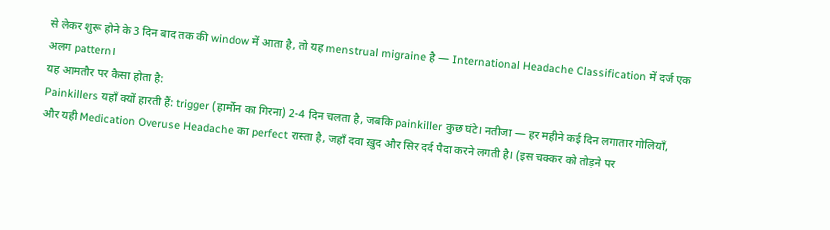से लेकर शुरू होने के 3 दिन बाद तक की window में आता है, तो यह menstrual migraine है — International Headache Classification में दर्ज एक अलग pattern।
यह आमतौर पर कैसा होता है:
Painkillers यहाँ क्यों हारती हैं: trigger (हार्मोन का गिरना) 2-4 दिन चलता है, जबकि painkiller कुछ घंटे। नतीजा — हर महीने कई दिन लगातार गोलियाँ, और यही Medication Overuse Headache का perfect रास्ता है, जहाँ दवा ख़ुद और सिर दर्द पैदा करने लगती है। (इस चक्कर को तोड़ने पर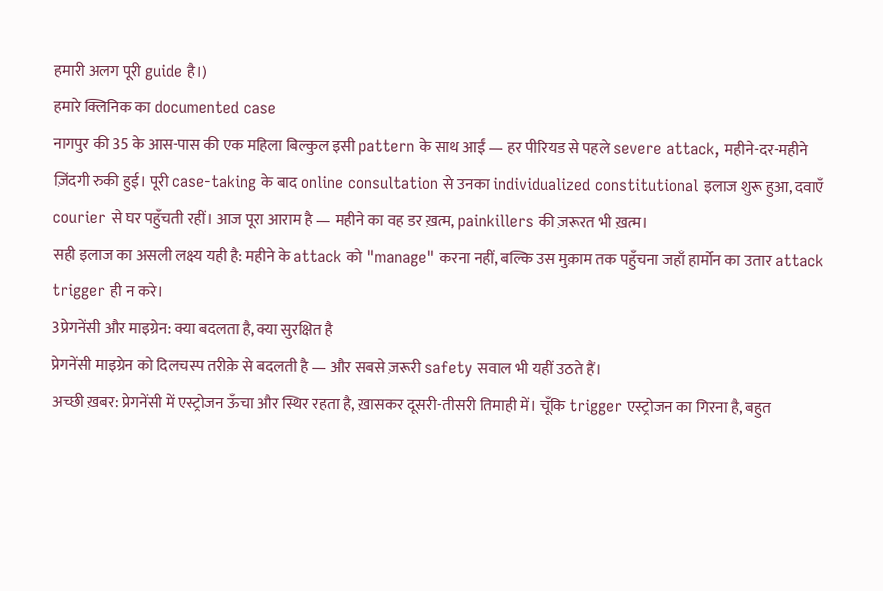हमारी अलग पूरी guide है।)
हमारे क्लिनिक का documented case
नागपुर की 35 के आस-पास की एक महिला बिल्कुल इसी pattern के साथ आईं — हर पीरियड से पहले severe attack, महीने-दर-महीने ज़िंदगी रुकी हुई। पूरी case-taking के बाद online consultation से उनका individualized constitutional इलाज शुरू हुआ, दवाएँ courier से घर पहुँचती रहीं। आज पूरा आराम है — महीने का वह डर ख़त्म, painkillers की ज़रूरत भी ख़त्म।
सही इलाज का असली लक्ष्य यही है: महीने के attack को "manage" करना नहीं, बल्कि उस मुक़ाम तक पहुँचना जहाँ हार्मोन का उतार attack trigger ही न करे।
3प्रेगनेंसी और माइग्रेन: क्या बदलता है, क्या सुरक्षित है
प्रेगनेंसी माइग्रेन को दिलचस्प तरीक़े से बदलती है — और सबसे ज़रूरी safety सवाल भी यहीं उठते हैं।
अच्छी ख़बर: प्रेगनेंसी में एस्ट्रोजन ऊँचा और स्थिर रहता है, ख़ासकर दूसरी-तीसरी तिमाही में। चूँकि trigger एस्ट्रोजन का गिरना है, बहुत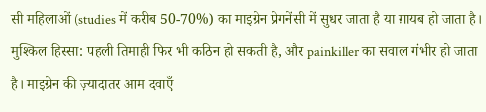सी महिलाओं (studies में करीब 50-70%) का माइग्रेन प्रेगनेंसी में सुधर जाता है या ग़ायब हो जाता है।
मुश्किल हिस्सा: पहली तिमाही फिर भी कठिन हो सकती है, और painkiller का सवाल गंभीर हो जाता है। माइग्रेन की ज़्यादातर आम दवाएँ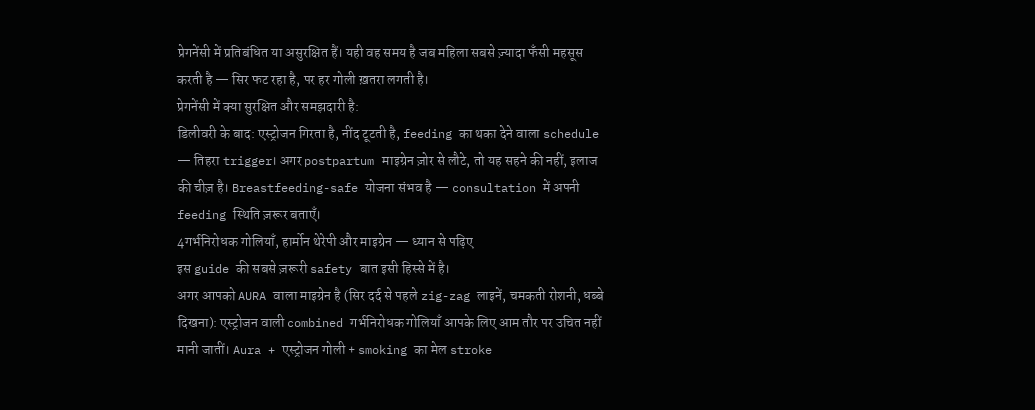प्रेगनेंसी में प्रतिबंधित या असुरक्षित हैं। यही वह समय है जब महिला सबसे ज़्यादा फँसी महसूस करती है — सिर फट रहा है, पर हर गोली ख़तरा लगती है।
प्रेगनेंसी में क्या सुरक्षित और समझदारी है:
डिलीवरी के बाद: एस्ट्रोजन गिरता है, नींद टूटती है, feeding का थका देने वाला schedule — तिहरा trigger। अगर postpartum माइग्रेन ज़ोर से लौटे, तो यह सहने की नहीं, इलाज की चीज़ है। Breastfeeding-safe योजना संभव है — consultation में अपनी feeding स्थिति ज़रूर बताएँ।
4गर्भनिरोधक गोलियाँ, हार्मोन थेरेपी और माइग्रेन — ध्यान से पढ़िए
इस guide की सबसे ज़रूरी safety बात इसी हिस्से में है।
अगर आपको AURA वाला माइग्रेन है (सिर दर्द से पहले zig-zag लाइनें, चमकती रोशनी, धब्बे दिखना): एस्ट्रोजन वाली combined गर्भनिरोधक गोलियाँ आपके लिए आम तौर पर उचित नहीं मानी जातीं। Aura + एस्ट्रोजन गोली + smoking का मेल stroke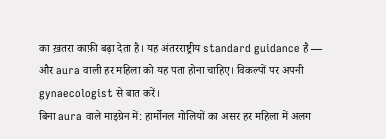का ख़तरा काफ़ी बढ़ा देता है। यह अंतरराष्ट्रीय standard guidance है — और aura वाली हर महिला को यह पता होना चाहिए। विकल्पों पर अपनी gynaecologist से बात करें।
बिना aura वाले माइग्रेन में: हार्मोनल गोलियों का असर हर महिला में अलग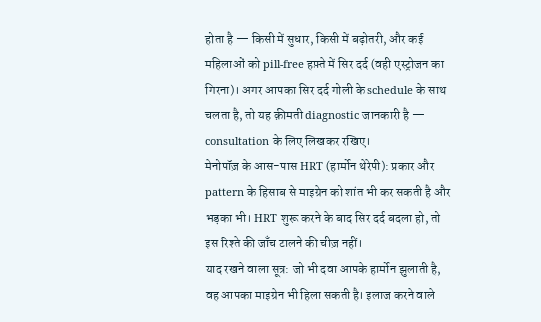होता है — किसी में सुधार, किसी में बढ़ोतरी, और कई महिलाओं को pill-free हफ़्ते में सिर दर्द (वही एस्ट्रोजन का गिरना)। अगर आपका सिर दर्द गोली के schedule के साथ चलता है, तो यह क़ीमती diagnostic जानकारी है — consultation के लिए लिखकर रखिए।
मेनोपॉज़ के आस-पास HRT (हार्मोन थेरेपी): प्रकार और pattern के हिसाब से माइग्रेन को शांत भी कर सकती है और भड़का भी। HRT शुरू करने के बाद सिर दर्द बदला हो, तो इस रिश्ते की जाँच टालने की चीज़ नहीं।
याद रखने वाला सूत्र: जो भी दवा आपके हार्मोन झुलाती है, वह आपका माइग्रेन भी हिला सकती है। इलाज करने वाले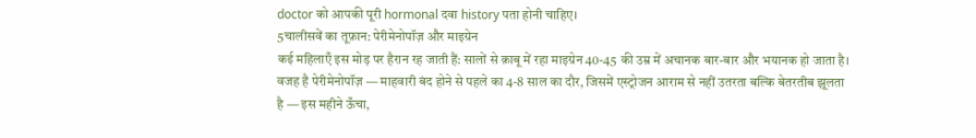doctor को आपकी पूरी hormonal दवा history पता होनी चाहिए।
5चालीसवें का तूफ़ान: पेरीमेनोपॉज़ और माइग्रेन
कई महिलाएँ इस मोड़ पर हैरान रह जाती हैं: सालों से क़ाबू में रहा माइग्रेन 40-45 की उम्र में अचानक बार-बार और भयानक हो जाता है। वजह है पेरीमेनोपॉज़ — माहवारी बंद होने से पहले का 4-8 साल का दौर, जिसमें एस्ट्रोजन आराम से नहीं उतरता बल्कि बेतरतीब झूलता है — इस महीने ऊँचा,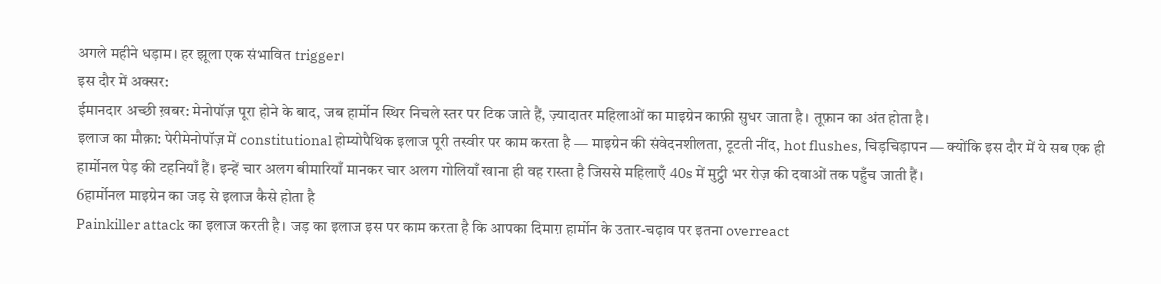अगले महीने धड़ाम। हर झूला एक संभावित trigger।
इस दौर में अक्सर:
ईमानदार अच्छी ख़बर: मेनोपॉज़ पूरा होने के बाद, जब हार्मोन स्थिर निचले स्तर पर टिक जाते हैं, ज़्यादातर महिलाओं का माइग्रेन काफ़ी सुधर जाता है। तूफ़ान का अंत होता है।
इलाज का मौक़ा: पेरीमेनोपॉज़ में constitutional होम्योपैथिक इलाज पूरी तस्वीर पर काम करता है — माइग्रेन की संवेदनशीलता, टूटती नींद, hot flushes, चिड़चिड़ापन — क्योंकि इस दौर में ये सब एक ही हार्मोनल पेड़ की टहनियाँ हैं। इन्हें चार अलग बीमारियाँ मानकर चार अलग गोलियाँ खाना ही वह रास्ता है जिससे महिलाएँ 40s में मुट्ठी भर रोज़ की दवाओं तक पहुँच जाती हैं।
6हार्मोनल माइग्रेन का जड़ से इलाज कैसे होता है
Painkiller attack का इलाज करती है। जड़ का इलाज इस पर काम करता है कि आपका दिमाग़ हार्मोन के उतार-चढ़ाव पर इतना overreact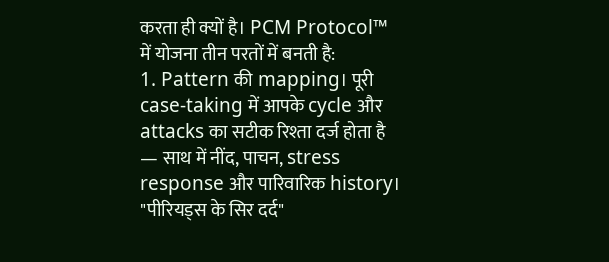करता ही क्यों है। PCM Protocol™ में योजना तीन परतों में बनती है:
1. Pattern की mapping। पूरी case-taking में आपके cycle और attacks का सटीक रिश्ता दर्ज होता है — साथ में नींद, पाचन, stress response और पारिवारिक history। "पीरियड्स के सिर दर्द"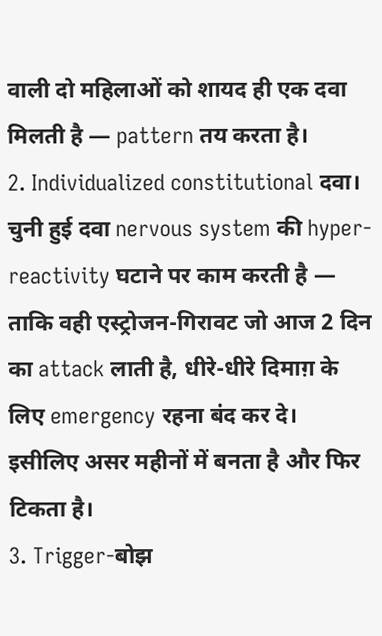वाली दो महिलाओं को शायद ही एक दवा मिलती है — pattern तय करता है।
2. Individualized constitutional दवा। चुनी हुई दवा nervous system की hyper-reactivity घटाने पर काम करती है — ताकि वही एस्ट्रोजन-गिरावट जो आज 2 दिन का attack लाती है, धीरे-धीरे दिमाग़ के लिए emergency रहना बंद कर दे। इसीलिए असर महीनों में बनता है और फिर टिकता है।
3. Trigger-बोझ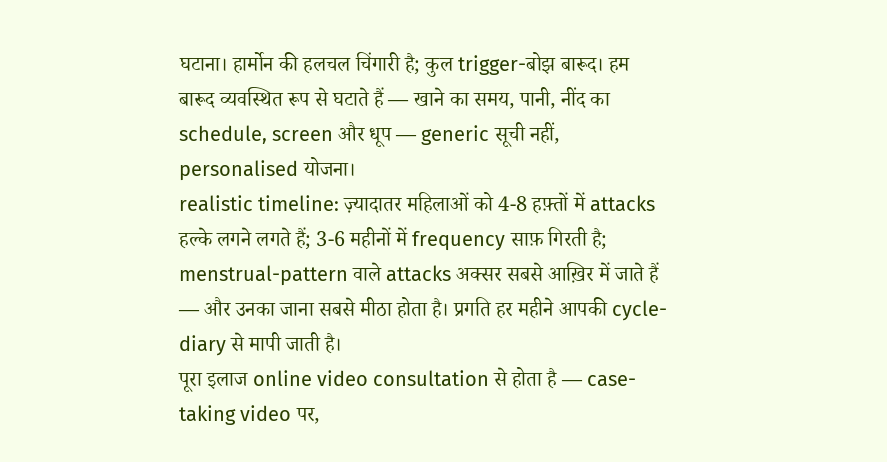घटाना। हार्मोन की हलचल चिंगारी है; कुल trigger-बोझ बारूद। हम बारूद व्यवस्थित रूप से घटाते हैं — खाने का समय, पानी, नींद का schedule, screen और धूप — generic सूची नहीं, personalised योजना।
realistic timeline: ज़्यादातर महिलाओं को 4-8 हफ़्तों में attacks हल्के लगने लगते हैं; 3-6 महीनों में frequency साफ़ गिरती है; menstrual-pattern वाले attacks अक्सर सबसे आख़िर में जाते हैं — और उनका जाना सबसे मीठा होता है। प्रगति हर महीने आपकी cycle-diary से मापी जाती है।
पूरा इलाज online video consultation से होता है — case-taking video पर,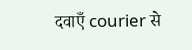दवाएँ courier से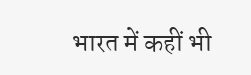भारत में कहीं भी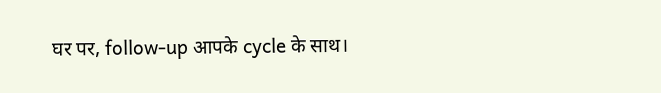घर पर, follow-up आपके cycle के साथ।